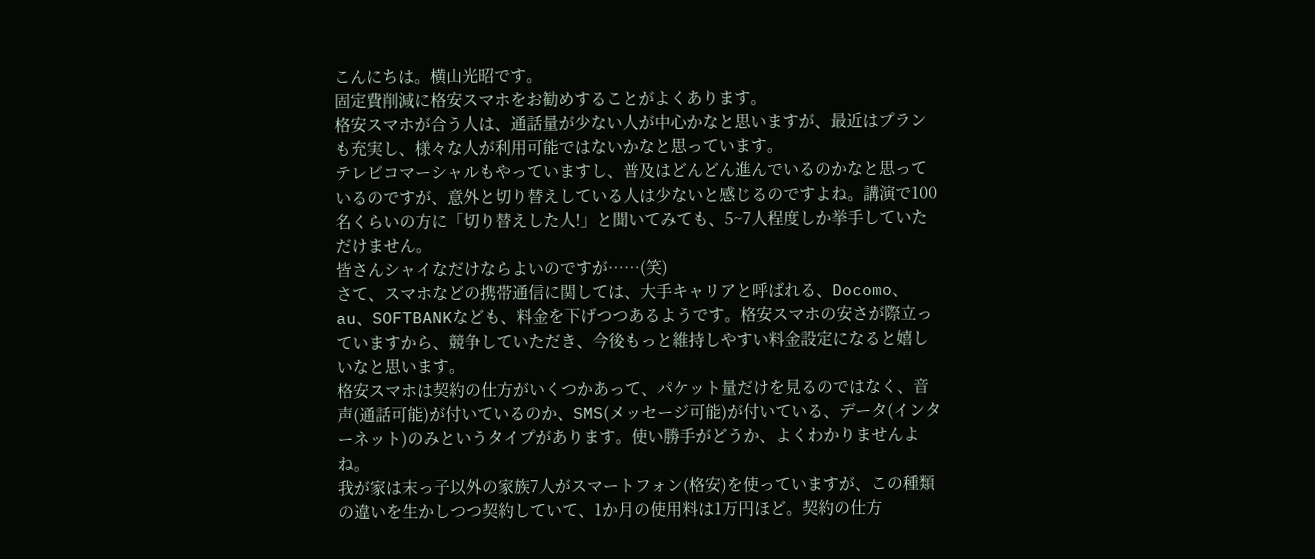こんにちは。横山光昭です。
固定費削減に格安スマホをお勧めすることがよくあります。
格安スマホが合う人は、通話量が少ない人が中心かなと思いますが、最近はプランも充実し、様々な人が利用可能ではないかなと思っています。
テレビコマーシャルもやっていますし、普及はどんどん進んでいるのかなと思っているのですが、意外と切り替えしている人は少ないと感じるのですよね。講演で100名くらいの方に「切り替えした人!」と聞いてみても、5~7人程度しか挙手していただけません。
皆さんシャイなだけならよいのですが……(笑)
さて、スマホなどの携帯通信に関しては、大手キャリアと呼ばれる、Docomo、au、SOFTBANKなども、料金を下げつつあるようです。格安スマホの安さが際立っていますから、競争していただき、今後もっと維持しやすい料金設定になると嬉しいなと思います。
格安スマホは契約の仕方がいくつかあって、パケット量だけを見るのではなく、音声(通話可能)が付いているのか、SMS(メッセージ可能)が付いている、データ(インターネット)のみというタイプがあります。使い勝手がどうか、よくわかりませんよね。
我が家は末っ子以外の家族7人がスマートフォン(格安)を使っていますが、この種類の違いを生かしつつ契約していて、1か月の使用料は1万円ほど。契約の仕方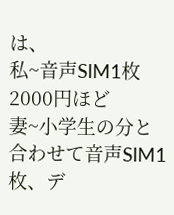は、
私~音声SIM1枚 2000円ほど
妻~小学生の分と合わせて音声SIM1枚、デ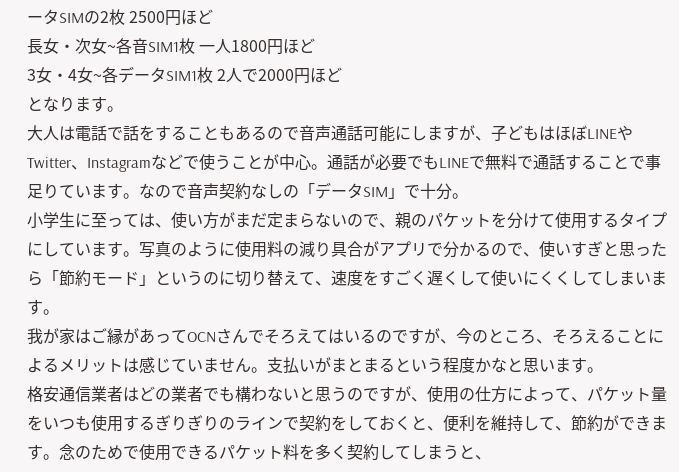ータSIMの2枚 2500円ほど
長女・次女~各音SIM1枚 一人1800円ほど
3女・4女~各データSIM1枚 2人で2000円ほど
となります。
大人は電話で話をすることもあるので音声通話可能にしますが、子どもはほぼLINEやTwitter、Instagramなどで使うことが中心。通話が必要でもLINEで無料で通話することで事足りています。なので音声契約なしの「データSIM」で十分。
小学生に至っては、使い方がまだ定まらないので、親のパケットを分けて使用するタイプにしています。写真のように使用料の減り具合がアプリで分かるので、使いすぎと思ったら「節約モード」というのに切り替えて、速度をすごく遅くして使いにくくしてしまいます。
我が家はご縁があってOCNさんでそろえてはいるのですが、今のところ、そろえることによるメリットは感じていません。支払いがまとまるという程度かなと思います。
格安通信業者はどの業者でも構わないと思うのですが、使用の仕方によって、パケット量をいつも使用するぎりぎりのラインで契約をしておくと、便利を維持して、節約ができます。念のためで使用できるパケット料を多く契約してしまうと、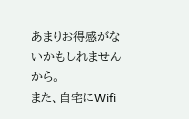あまりお得感がないかもしれませんから。
また、自宅にWifi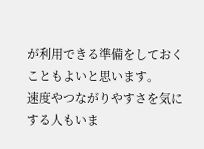が利用できる準備をしておくこともよいと思います。
速度やつながりやすさを気にする人もいま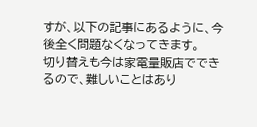すが、以下の記事にあるように、今後全く問題なくなってきます。
切り替えも今は家電量販店でできるので、難しいことはあり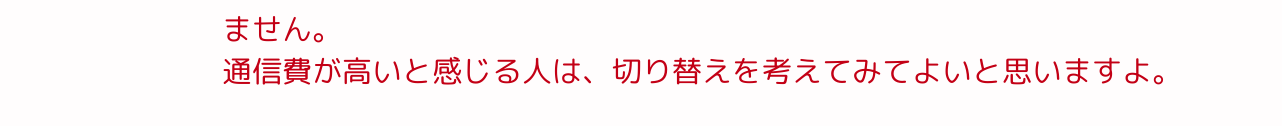ません。
通信費が高いと感じる人は、切り替えを考えてみてよいと思いますよ。